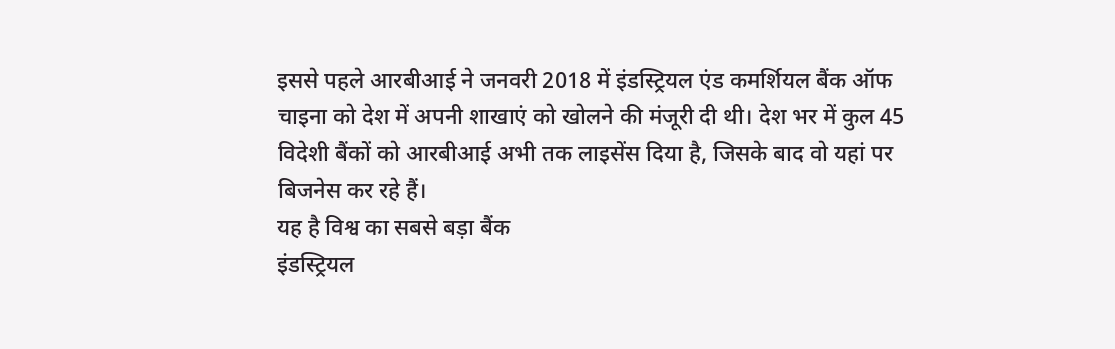इससे पहले आरबीआई ने जनवरी 2018 में इंडस्ट्रियल एंड कमर्शियल बैंक ऑफ चाइना को देश में अपनी शाखाएं को खोलने की मंजूरी दी थी। देश भर में कुल 45 विदेशी बैंकों को आरबीआई अभी तक लाइसेंस दिया है, जिसके बाद वो यहां पर बिजनेस कर रहे हैं।
यह है विश्व का सबसे बड़ा बैंक
इंडस्ट्रियल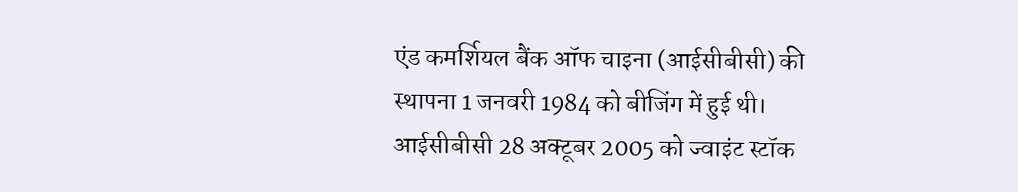एंड कमर्शियल बैंक ऑफ चाइना (आईसीबीसी) की स्थापना 1 जनवरी 1984 को बीजिंग में हुई थी। आईसीबीसी 28 अक्टूबर 2005 को ज्वाइंट स्टॉक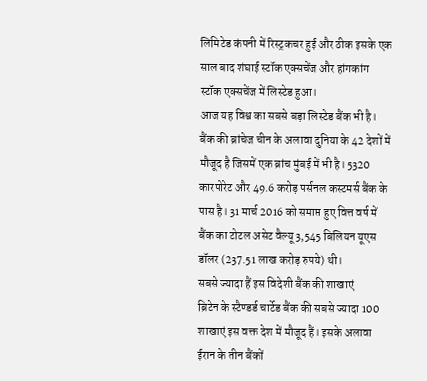लिमिटेड कंपनी में रिस्ट्रकचर हुई और ठीक इसके एक साल बाद शंघाई स्टॉक एक्सचेंज और हांगकांग स्टॉक एक्सचेंज में लिस्टेड हुआ।
आज यह विश्व का सबसे बड़ा लिस्टेड बैंक भी है। बैंक की ब्रांचेज चीन के अलावा दुनिया के 42 देशों में मौजूद है जिसमें एक ब्रांच मुंबई में भी है। 5320 कारपोरेट और 49.6 करोड़ पर्सनल कस्टमर्स बैंक के पास है। 31 मार्च 2016 को समाप्त हुए वित्त वर्ष में बैंक का टोटल असेट वैल्यू 3,545 बिलियन यूएस डॉलर (237.51 लाख करोड़ रुपये) थी।
सबसे ज्यादा हैं इस विदेशी बैंक की शाखाएं
ब्रिटेन के स्टैण्डर्ड चार्टेड बैंक की सबसे ज्यादा 100 शाखाएं इस वक्त देश में मौजूद हैं। इसके अलावा ईरान के तीन बैंकों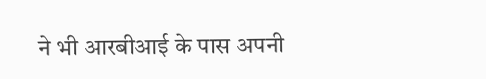ने भी आरबीआई के पास अपनी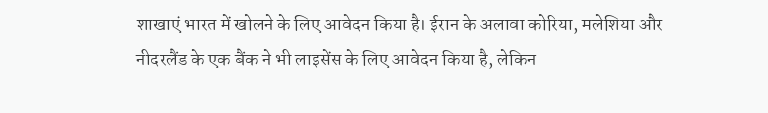शाखाएं भारत में खोलने के लिए आवेदन किया है। ईरान के अलावा कोरिया, मलेशिया और नीदरलैंड के एक बैंक ने भी लाइसेंस के लिए आवेदन किया है, लेकिन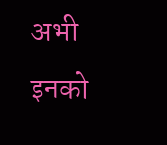अभी इनको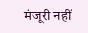मंजूरी नहीं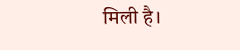मिली है।